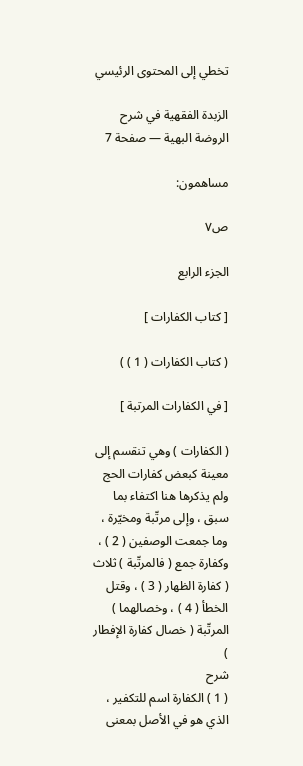تخطي إلى المحتوى الرئيسي

الزبدة الفقهية في شرح الروضة البهية — صفحة 7

مساهمون:

ص٧

الجزء الرابع

[ كتاب الكفارات ]

( كتاب الكفارات ( 1 ) )

[ في الكفارات المرتبة ]

( الكفارات ) وهي تنقسم إلى معينة كبعض كفارات الحج ولم يذكرها هنا اكتفاء بما سبق ، وإلى مرتّبة ومخيّرة ، وما جمعت الوصفين ( 2 ) ، وكفارة جمع ( فالمرتّبة ) ثلاث ( كفارة الظهار ( 3 ) ، وقتل الخطأ ( 4 ) ، وخصالهما ) المرتّبة ( خصال كفارة الإفطار )
شرح
( 1 ) الكفارة اسم للتكفير ، الذي هو في الأصل بمعنى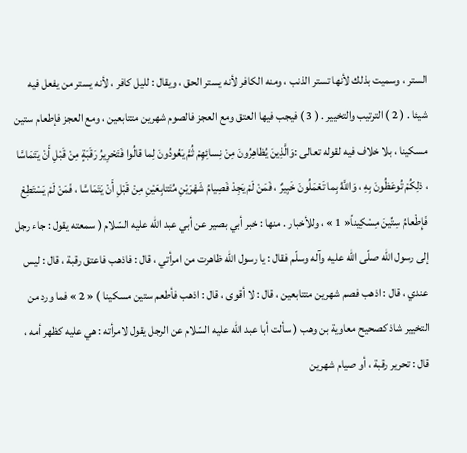الستر ، وسميت بذلك لأنها تستر الذنب ، ومنه الكافر لأنه يستر الحق ، ويقال : لليل كافر ، لأنه يستر من يفعل فيه شيئا . ( 2 ) الترتيب والتخيير . ( 3 ) فيجب فيها العتق ومع العجز فالصوم شهرين متتابعين ، ومع العجز فإطعام ستين مسكينا ، بلا خلاف فيه لقوله تعالى :وَالَّذِينَ يُظاهِرُونَ مِنْ نِسائِهِمْ ثُمَّ يَعُودُونَ لِما قالُوا فَتَحْرِيرُ رَقَبَةٍ مِنْ قَبْلِ أَنْ يَتَمَاسَّا ، ذلِكُمْ تُوعَظُونَ بِهِ ، وَاللَّهُ بِما تَعْمَلُونَ خَبِيرٌ ، فَمَنْ لَمْ يَجِدْ فَصِيامُ شَهْرَيْنِ مُتَتابِعَيْنِ مِنْ قَبْلِ أَنْ يَتَمَاسَّا ، فَمَنْ لَمْ يَسْتَطِعْ فَإِطْعامُ سِتِّينَ مِسْكِيناً« 1 » ، وللأخبار . منها : خبر أبي بصير عن أبي عبد اللّه عليه السّلام ( سمعته يقول : جاء رجل إلى رسول اللّه صلّى اللّه عليه وآله وسلّم فقال : يا رسول اللّه ظاهرت من امرأتي ، قال : فاذهب فاعتق رقبة ، قال : ليس عندي ، قال : اذهب فصم شهرين متتابعين ، قال : لا أقوى ، قال : اذهب فأطعم ستين مسكينا ) « 2 » فما ورد من التخيير شاذ كصحيح معاوية بن وهب ( سألت أبا عبد اللّه عليه السّلام عن الرجل يقول لامرأته : هي عليه كظهر أمه ، قال : تحرير رقبة ، أو صيام شهرين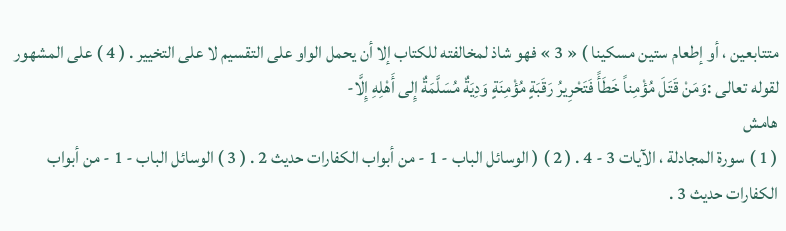متتابعين ، أو إطعام ستين مسكينا ) « 3 » فهو شاذ لمخالفته للكتاب إلا أن يحمل الواو على التقسيم لا على التخيير . ( 4 ) على المشهور لقوله تعالى :وَمَنْ قَتَلَ مُؤْمِناً خَطَأً فَتَحْرِيرُ رَقَبَةٍ مُؤْمِنَةٍ وَدِيَةٌ مُسَلَّمَةٌ إِلى أَهْلِهِ إِلَّا-
هامش
( 1 ) سورة المجادلة ، الآيات 3 - 4 . ( 2 ) ( الوسائل الباب - 1 - من أبواب الكفارات حديث 2 . ( 3 ) الوسائل الباب - 1 - من أبواب الكفارات حديث 3 .